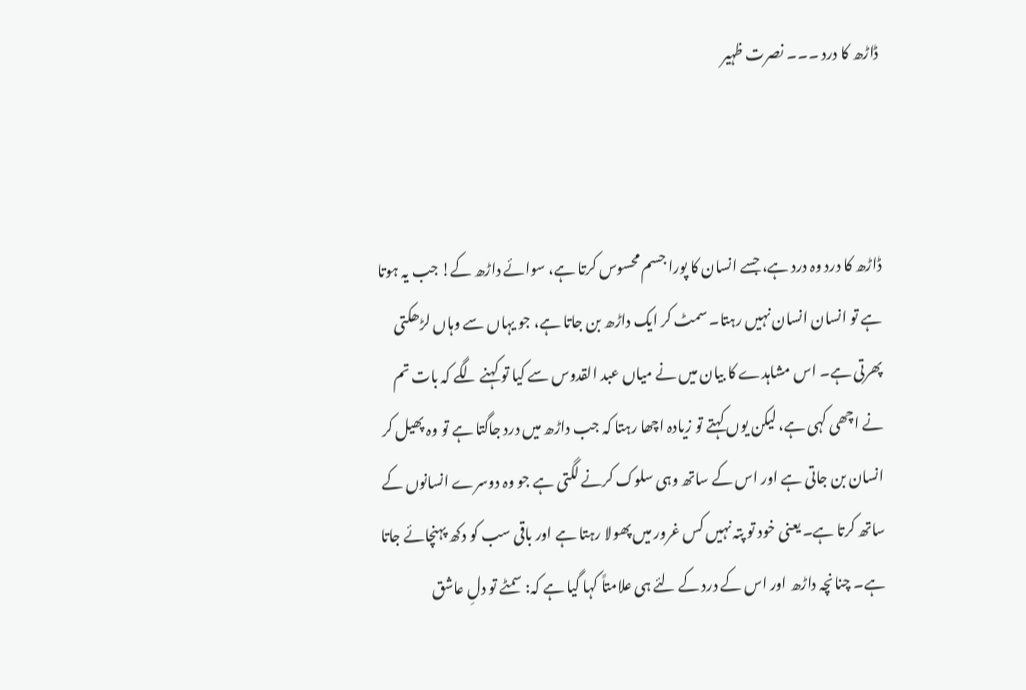ڈاڑھ کا درد ۔۔۔ نصرت ظہیر



ڈاڑھ کا درد وہ درد ہے، جسے انسان کا پورا جسم محسوس کرتا ہے، سوائے داڑھ کے! جب یہ ہوتا ہے تو انسان انسان نہیں رہتا۔ سمٹ کر ایک داڑھ بن جاتا ہے، جو یہاں سے وہاں لڑھکتی پھرتی ہے۔ اس مشاہدے کا بیان میں نے میاں عبد القدوس سے کیا تو کہنے لگے کہ بات تم نے اچھی کہی ہے، لیکن یوں کہتے تو زیادہ اچھا رہتا کہ جب داڑھ میں درد جاگتا ہے تو وہ پھیل کر انسان بن جاتی ہے اور اس کے ساتھ وہی سلوک کرنے لگتی ہے جو وہ دوسرے انسانوں کے ساتھ کرتا ہے۔ یعنی خود تو پتہ نہیں کس غرور میں پھولا رہتا ہے اور باقی سب کو دکھ پہنچائے جاتا ہے۔ چنانچہ داڑھ اور اس کے درد کے لئے ہی علامتاً کہا گیا ہے کہ: سمٹے تو دلِ عاشق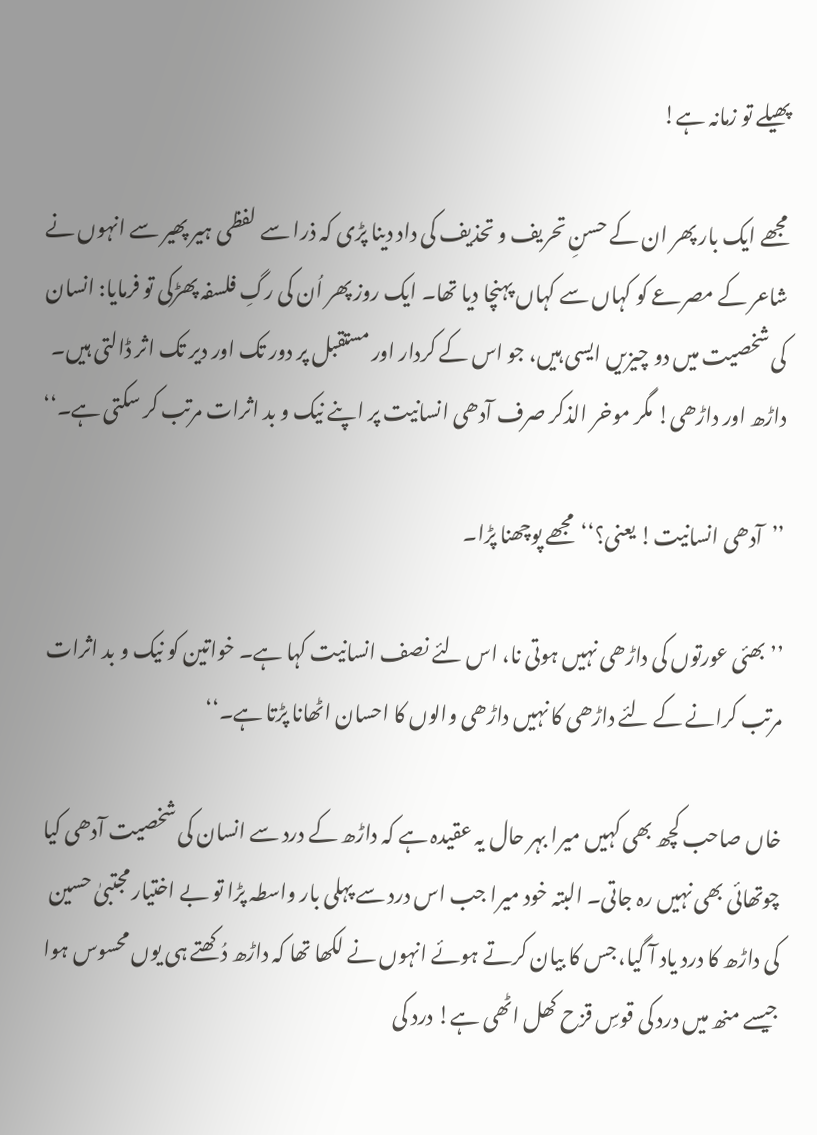پھیلے تو زمانہ ہے!

مجھے ایک بار پھر ان کے حسنِ تحریف و تحذیف کی داد دینا پڑی کہ ذرا سے لفظی ہیر پھیر سے انہوں نے شاعر کے مصرعے کو کہاں سے کہاں پہنچا دیا تھا۔ ایک روز پھر اُن کی رگِ فلسفہ پھڑکی تو فرمایا: انسان کی شخصیت میں دو چیزیں ایسی ہیں، جو اس کے کردار اور مستقبل پر دور تک اور دیر تک اثر ڈالتی ہیں۔ داڑھ اور داڑھی! مگر موخر الذکر صرف آدھی انسانیت پر اپنے نیک و بد اثرات مرتب کر سکتی ہے۔‘‘

’’آدھی انسانیت! یعنی؟‘‘مجھے پوچھنا پڑا۔

’’بھئی عورتوں کی داڑھی نہیں ہوتی نا، اس لئے نصف انسانیت کہا ہے۔ خواتین کو نیک و بد اثرات مرتب کرانے کے لئے داڑھی کا نہیں داڑھی والوں کا احسان اٹھانا پڑتا ہے۔‘‘

خاں صاحب کچھ بھی کہیں میرا بہر حال یہ عقیدہ ہے کہ داڑھ کے درد سے انسان کی شخصیت آدھی کیا چوتھائی بھی نہیں رہ جاتی۔ البتہ خود میرا جب اس درد سے پہلی بار واسطہ پڑا تو بے اختیار مجتبیٰ حسین کی داڑھ کا درد یاد آ گیا، جس کا بیان کرتے ہوئے انہوں نے لکھا تھا کہ داڑھ دُکھتے ہی یوں محسوس ہوا جیسے منھ میں درد کی قوسِ قزح کھل اٹھی ہے! درد کی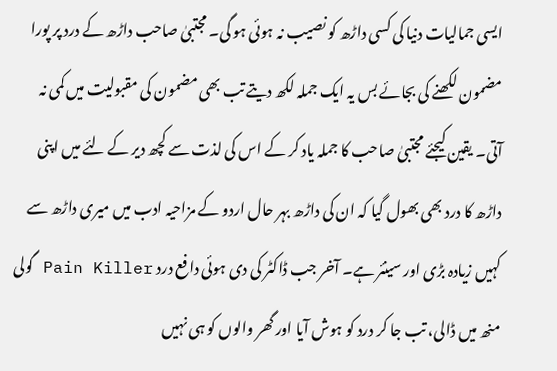ایسی جمالیات دنیا کی کسی داڑھ کو نصیب نہ ہوئی ہو گی۔ مجتبیٰ صاحب داڑھ کے درد پر پورا مضمون لکھنے کی بجائے بس یہ ایک جملہ لکھ دیتے تب بھی مضمون کی مقبولیت میں کمی نہ آتی۔ یقین کیجئے مجتبیٰ صاحب کا جملہ یاد کر کے اس کی لذت سے کچھ دیر کے لئے میں اپنی داڑھ کا درد بھی بھول گیا کہ ان کی داڑھ بہر حال اردو کے مزاحیہ ادب میں میری داڑھ سے کہیں زیادہ بڑی اور سینئر ہے۔ آخر جب ڈاکٹر کی دی ہوئی دافع درد Pain Killer گولی منھ میں ڈالی، تب جا کر درد کو ہوش آیا اور گھر والوں کو ہی نہیں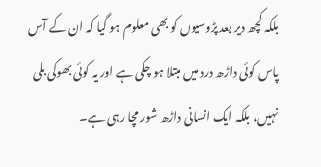بلکہ کچھ دیر بعد پڑوسیوں کو بھی معلوم ہو گیا کہ ان کے آس پاس کوئی داڑھ درد میں مبتلا ہو چکی ہے اور یہ کوئی بھوکی بلی نہیں، بلکہ ایک انسانی داڑھ شور مچا رہی ہے۔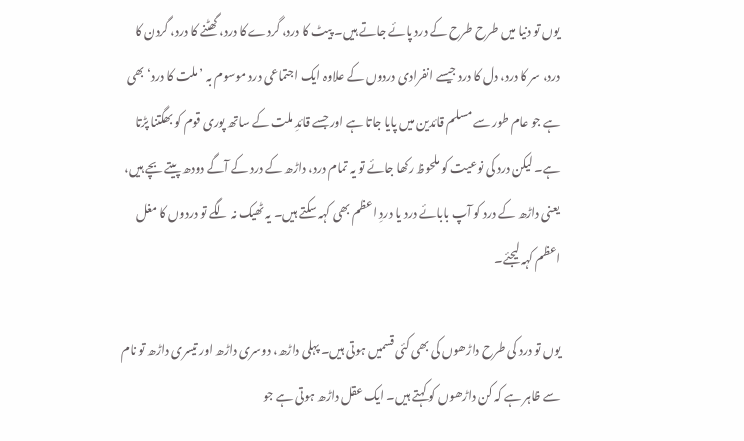یوں تو دنیا میں طرح طرح کے درد پائے جاتے ہیں۔ پیٹ کا درد، گردے کا درد، گھٹنے کا درد، گردن کا درد، سر کا درد، دل کا درد جیسے انفرادی دردوں کے علاوہ ایک اجتماعی درد موسوم بہ ’ملت کا درد‘ بھی ہے جو عام طور سے مسلم قائدین میں پایا جاتا ہے اور جسے قائدِ ملت کے ساتھ پوری قوم کو بھگتنا پڑتا ہے۔ لیکن درد کی نوعیت کو ملحوظ رکھا جائے تو یہ تمام درد، داڑھ کے درد کے آگے دودھ پیتے بچے ہیں، یعنی داڑھ کے درد کو آپ بابائے درد یا دردِ اعظم بھی کہہ سکتے ہیں۔ یہ ٹھیک نہ لگے تو دردوں کا مغل اعظم کہہ لیجئے۔

یوں تو درد کی طرح داڑھوں کی بھی کئی قسمیں ہوتی ہیں۔ پہلی داڑھ، دوسری داڑھ اور تیسری داڑھ تو نام سے ظاہر ہے کہ کن داڑھوں کو کہتے ہیں۔ ایک عقل داڑھ ہوتی ہے جو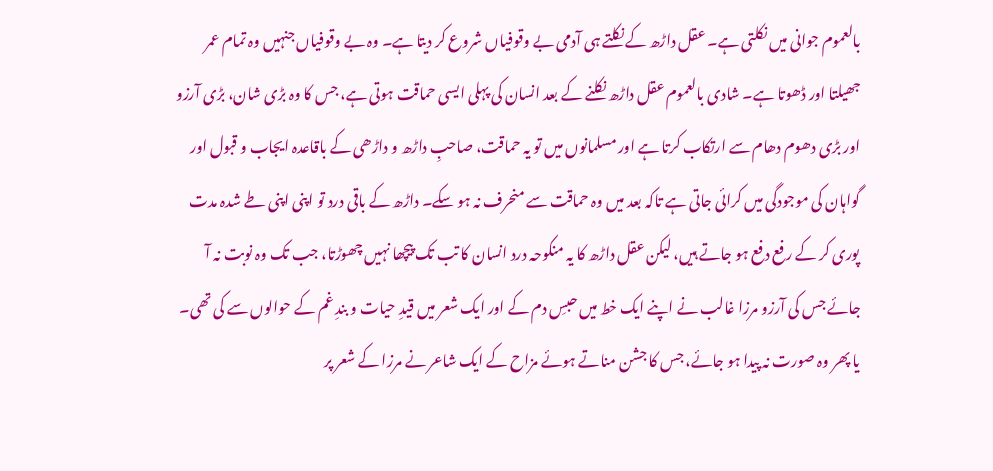بالعموم جوانی میں نکلتی ہے۔ عقل داڑھ کے نکلتے ہی آدمی بے وقوفیاں شروع کر دیتا ہے۔ وہ بے وقوفیاں جنہیں وہ تمام عمر جھیلتا اور ڈھوتا ہے۔ شادی بالعموم عقل داڑھ نکلنے کے بعد انسان کی پہلی ایسی حماقت ہوتی ہے، جس کا وہ بڑی شان، بڑی آرزو اور بڑی دھوم دھام سے ارتکاب کرتا ہے اور مسلمانوں میں تو یہ حماقت، صاحبِ داڑھ و داڑھی کے باقاعدہ ایجاب و قبول اور گواہان کی موجودگی میں کرائی جاتی ہے تاکہ بعد میں وہ حماقت سے منحرف نہ ہو سکے۔ داڑھ کے باقی درد تو اپنی اپنی طے شدہ مدت پوری کر کے رفع دفع ہو جاتے ہیں، لیکن عقل داڑھ کا یہ منکوحہ درد انسان کا تب تک پیچھا نہیں چھوڑتا، جب تک وہ نوبت نہ آ جائے جس کی آرزو مرزا غالب نے اپنے ایک خط میں حبسِ دم کے اور ایک شعر میں قیدِ حیات و بندِ غم کے حوالوں سے کی تھی۔ یا پھر وہ صورت نہ پیدا ہو جائے، جس کا جشن مناتے ہوئے مزاح کے ایک شاعر نے مرزا کے شعر پر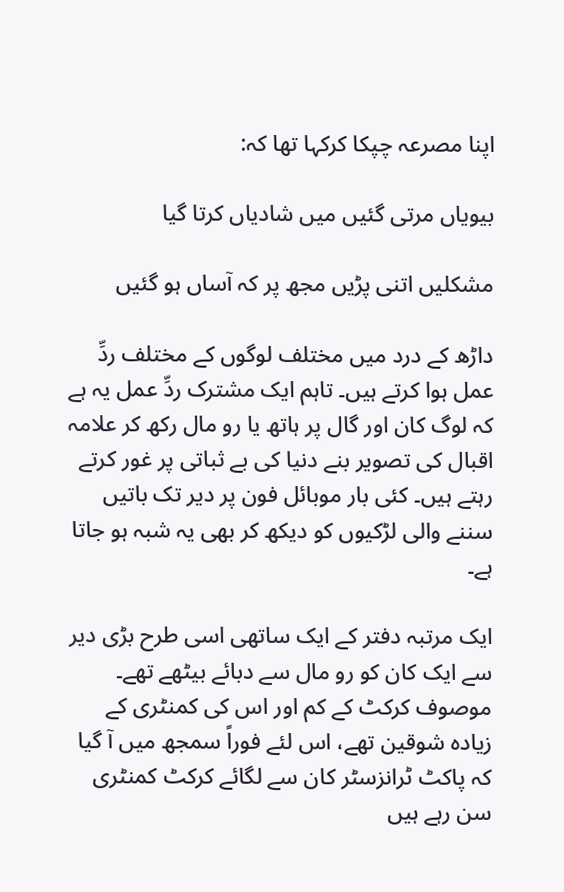اپنا مصرعہ چپکا کرکہا تھا کہ:

بیویاں مرتی گئیں میں شادیاں کرتا گیا

مشکلیں اتنی پڑیں مجھ پر کہ آساں ہو گئیں

داڑھ کے درد میں مختلف لوگوں کے مختلف ردِّ عمل ہوا کرتے ہیں۔ تاہم ایک مشترک ردِّ عمل یہ ہے کہ لوگ کان اور گال پر ہاتھ یا رو مال رکھ کر علامہ اقبال کی تصویر بنے دنیا کی بے ثباتی پر غور کرتے رہتے ہیں۔ کئی بار موبائل فون پر دیر تک باتیں سننے والی لڑکیوں کو دیکھ کر بھی یہ شبہ ہو جاتا ہے۔

ایک مرتبہ دفتر کے ایک ساتھی اسی طرح بڑی دیر سے ایک کان کو رو مال سے دبائے بیٹھے تھے۔ موصوف کرکٹ کے کم اور اس کی کمنٹری کے زیادہ شوقین تھے، اس لئے فوراً سمجھ میں آ گیا کہ پاکٹ ٹرانزسٹر کان سے لگائے کرکٹ کمنٹری سن رہے ہیں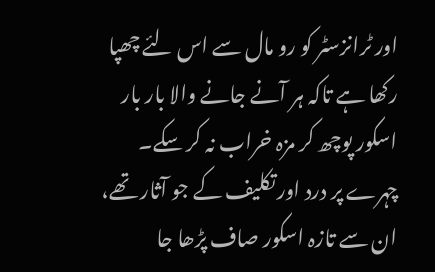اور ٹرانزسٹر کو رو مال سے اس لئے چھپا رکھا ہے تاکہ ہر آنے جانے والا بار بار اسکور پوچھ کر مزہ خراب نہ کر سکے۔ چہرے پر درد اور تکلیف کے جو آثار تھے، ان سے تازہ اسکور صاف پڑھا جا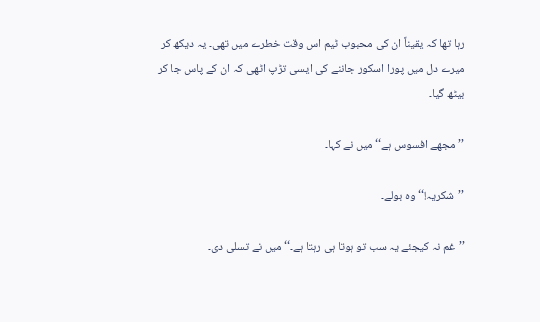رہا تھا کہ یقیناً ان کی محبوب ٹیم اس وقت خطرے میں تھی۔ یہ دیکھ کر میرے دل میں پورا اسکور جاننے کی ایسی تڑپ اٹھی کہ ان کے پاس جا کر بیٹھ گیا۔

’’مجھے افسوس ہے‘‘ میں نے کہا۔

’’شکریہ!‘‘ وہ بولے۔

’’غم نہ کیجئے یہ سب تو ہوتا ہی رہتا ہے۔‘‘ میں نے تسلی دی۔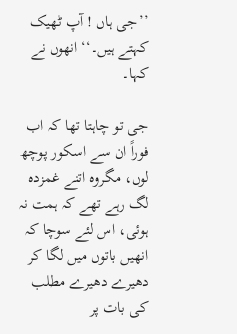’’جی ہاں ! آپ ٹھیک کہتے ہیں۔‘‘ انھوں نے کہا۔

جی تو چاہتا تھا کہ اب فوراً ان سے اسکور پوچھ لوں، مگروہ اتنے غمزدہ لگ رہے تھے کہ ہمت نہ ہوئی، اس لئے سوچا کہ انھیں باتوں میں لگا کر دھیرے دھیرے مطلب کی بات پر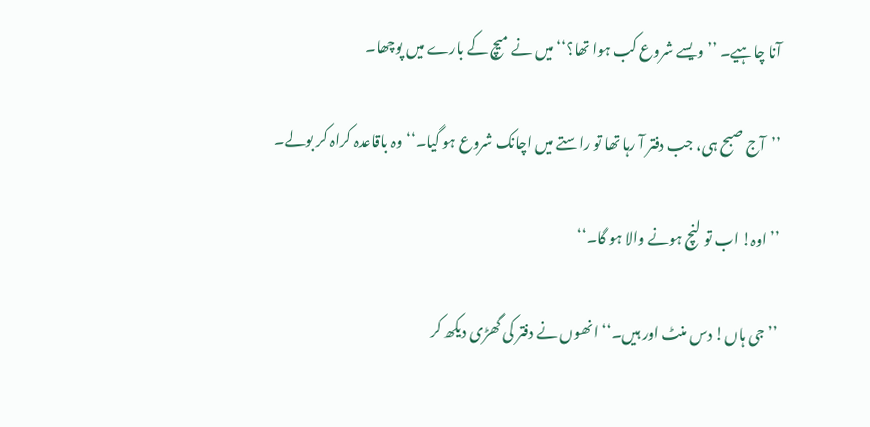آنا چاہیے۔ ’’ویسے شروع کب ہوا تھا؟‘‘ میں نے میچ کے بارے میں پوچھا۔

’’آج صبح ہی، جب دفتر آ رہا تھا تو راستے میں اچانک شروع ہو گیا۔‘‘ وہ باقاعدہ کراہ کر بولے۔

’’اوہ! اب تو لنچ ہونے والا ہو گا۔‘‘

’’جی ہاں! دس منٹ اور ہیں۔‘‘ انھوں نے دفتر کی گھڑی دیکھ کر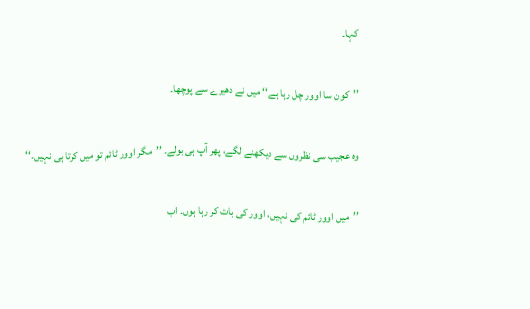کہا۔

’’کون سا اوور چل رہا ہے‘‘ میں نے دھیرے سے پوچھا۔

وہ عجیب سی نظروں سے دیکھنے لگے، پھر آپ ہی بولے۔ ’’مگر اوور ٹائم تو میں کرتا ہی نہیں۔‘‘

’’میں اوور ٹائم کی نہیں، اوور کی بات کر رہا ہوں۔ اب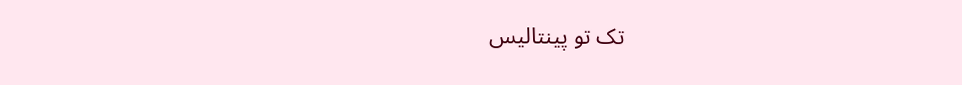تک تو پینتالیس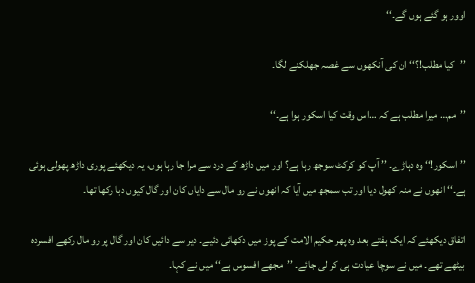اوور ہو گئے ہوں گے۔‘‘

’’کیا مطلب!؟‘‘ ان کی آنکھوں سے غصہ جھلکنے لگا۔

’’مم… میرا مطلب ہے کہ …اس وقت کیا اسکور ہوا ہے۔‘‘

’’اسکور!‘‘ وہ دہاڑے۔ ’’ آپ کو کرکٹ سوجھ رہا ہے؟ اور میں داڑھ کے درد سے مرا جا رہا ہوں، یہ دیکھئے پوری داڑھ پھولی ہوئی ہے۔‘‘ انھوں نے منہ کھول دیا اور تب سمجھ میں آیا کہ انھوں نے رو مال سے دایاں کان اور گال کیوں دبا رکھا تھا۔

اتفاق دیکھئے کہ ایک ہفتے بعد وہ پھر حکیم الامت کے پوز میں دکھائی دئیے۔ دیر سے دائیں کان اور گال پر رو مال رکھے افسردہ بیٹھے تھے۔ میں نے سوچا عیادت ہی کر لی جائے۔ ’’مجھے افسوس ہے‘‘ میں نے کہا۔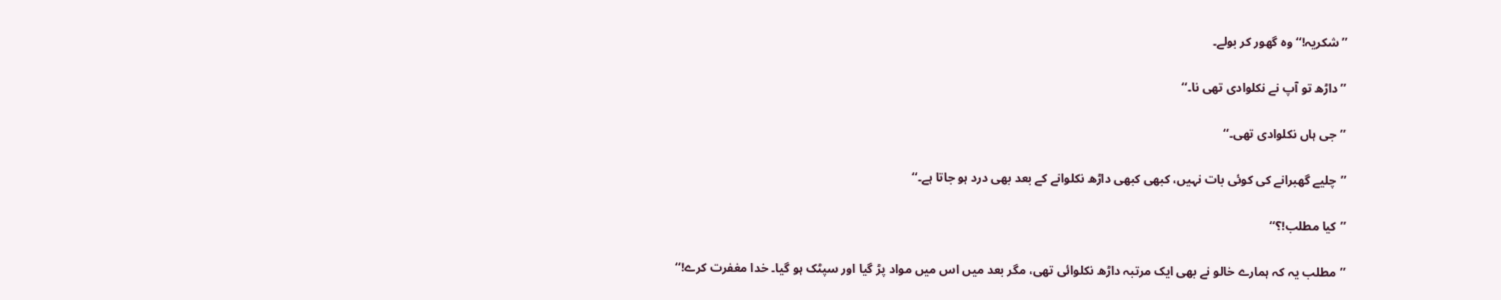’’شکریہ!‘‘ وہ گھور کر بولے۔

’’داڑھ تو آپ نے نکلوادی تھی نا۔‘‘

’’جی ہاں نکلوادی تھی۔‘‘

’’چلیے گھبرانے کی کوئی بات نہیں، کبھی کبھی داڑھ نکلوانے کے بعد بھی درد ہو جاتا ہے۔‘‘

’’کیا مطلب!؟‘‘

’’مطلب یہ کہ ہمارے خالو نے بھی ایک مرتبہ داڑھ نکلوائی تھی، مگر بعد میں اس میں مواد پڑ گیا اور سپٹک ہو گیا۔ خدا مغفرت کرے!‘‘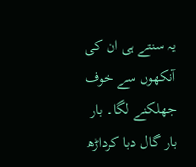یہ سنتے ہی ان کی آنکھوں سے خوف جھلکنے لگا۔ بار بار گال دبا کرداڑھ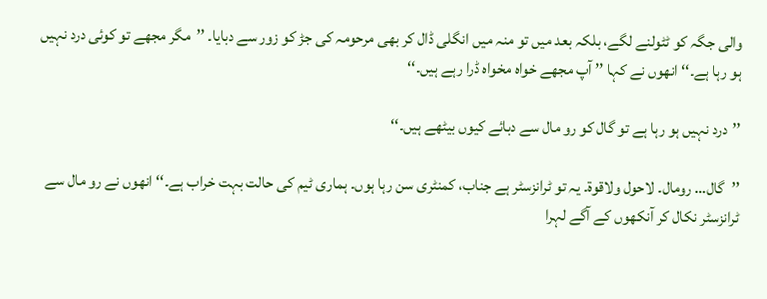والی جگہ کو ٹٹولنے لگے، بلکہ بعد میں تو منہ میں انگلی ڈال کر بھی مرحومہ کی جڑ کو زور سے دبایا۔ ’’مگر مجھے تو کوئی درد نہیں ہو رہا ہے۔‘‘ انھوں نے کہا ’’ آپ مجھے خواہ مخواہ ڈرا رہے ہیں۔‘‘

’’درد نہیں ہو رہا ہے تو گال کو رو مال سے دبائے کیوں بیٹھے ہیں۔‘‘

’’گال… رومال۔ لاحول ولاقوۃ۔ یہ تو ٹرانزسٹر ہے جناب، کمنٹری سن رہا ہوں۔ ہماری ٹیم کی حالت بہت خراب ہے۔‘‘ انھوں نے رو مال سے ٹرانزسٹر نکال کر آنکھوں کے آگے لہرا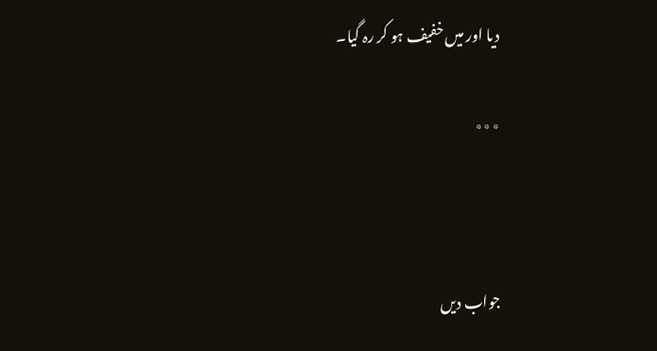دیا اور میں خفیف ہو کر رہ گیا۔

٭٭٭



جواب دیں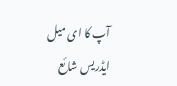آپ کا ای میل ایڈریس شائع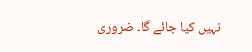نہیں کیا جائے گا۔ ضروری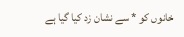خانوں کو * سے نشان زد کیا گیا ہے